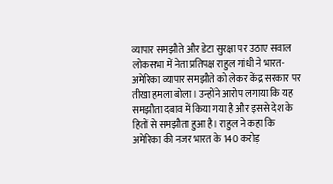व्यापार समझौते और डेटा सुरक्षा पर उठाए सवाल
लोकसभा में नेता प्रतिपक्ष राहुल गांधी ने भारत-अमेरिका व्यापार समझौते को लेकर केंद्र सरकार पर तीखा हमला बोला। उन्होंने आरोप लगाया कि यह समझौता दबाव में किया गया है और इससे देश के हितों से समझौता हुआ है। राहुल ने कहा कि अमेरिका की नजर भारत के 140 करोड़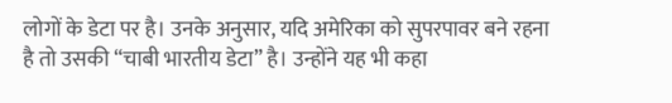लोगों के डेटा पर है। उनके अनुसार, यदि अमेरिका को सुपरपावर बने रहना है तो उसकी “चाबी भारतीय डेटा” है। उन्होंने यह भी कहा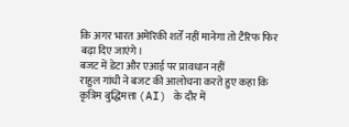कि अगर भारत अमेरिकी शर्तें नहीं मानेगा तो टैरिफ फिर बढ़ा दिए जाएंगे।
बजट में डेटा और एआई पर प्रावधान नहीं
राहुल गांधी ने बजट की आलोचना करते हुए कहा कि कृत्रिम बुद्धिमत्ता (AI) के दौर में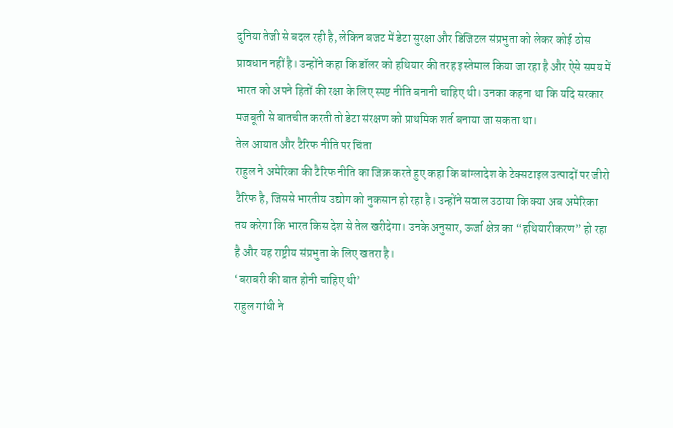दुनिया तेजी से बदल रही है, लेकिन बजट में डेटा सुरक्षा और डिजिटल संप्रभुता को लेकर कोई ठोस प्रावधान नहीं है। उन्होंने कहा कि डॉलर को हथियार की तरह इस्तेमाल किया जा रहा है और ऐसे समय में भारत को अपने हितों की रक्षा के लिए स्पष्ट नीति बनानी चाहिए थी। उनका कहना था कि यदि सरकार मजबूती से बातचीत करती तो डेटा संरक्षण को प्राथमिक शर्त बनाया जा सकता था।
तेल आयात और टैरिफ नीति पर चिंता
राहुल ने अमेरिका की टैरिफ नीति का जिक्र करते हुए कहा कि बांग्लादेश के टेक्सटाइल उत्पादों पर जीरो टैरिफ है, जिससे भारतीय उद्योग को नुकसान हो रहा है। उन्होंने सवाल उठाया कि क्या अब अमेरिका तय करेगा कि भारत किस देश से तेल खरीदेगा। उनके अनुसार, ऊर्जा क्षेत्र का “हथियारीकरण” हो रहा है और यह राष्ट्रीय संप्रभुता के लिए खतरा है।
‘बराबरी की बात होनी चाहिए थी’
राहुल गांधी ने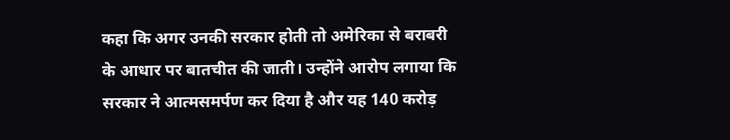कहा कि अगर उनकी सरकार होती तो अमेरिका से बराबरी के आधार पर बातचीत की जाती। उन्होंने आरोप लगाया कि सरकार ने आत्मसमर्पण कर दिया है और यह 140 करोड़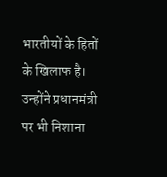भारतीयों के हितों के खिलाफ है। उन्होंने प्रधानमंत्री पर भी निशाना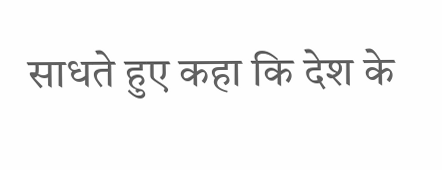साधते हुए कहा कि देश के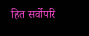हित सर्वोपरि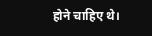होने चाहिए थे।